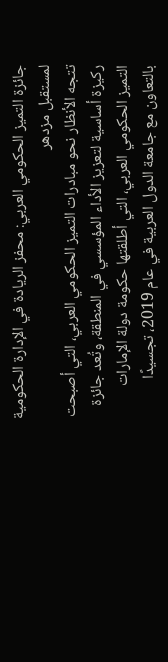جائزة التميز الحكومي العربي: محفز الريادة في الإدارة الحكومية لمستقبل مزدهر
تتجه الأنظار نحو مبادرات التميز الحكومي العربي، التي أصبحت ركيزة أساسية لتعزيز الأداء المؤسسي في المنطقة، وتُعد جائزة التميز الحكومي العربي، التي أطلقتها حكومة دولة الإمارات بالتعاون مع جامعة الدول العربية في عام 2019، تجسيدًا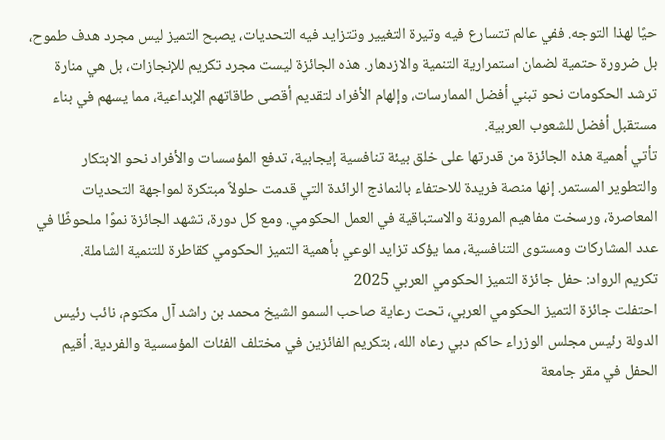حيًا لهذا التوجه. ففي عالم تتسارع فيه وتيرة التغيير وتتزايد فيه التحديات، يصبح التميز ليس مجرد هدف طموح، بل ضرورة حتمية لضمان استمرارية التنمية والازدهار. هذه الجائزة ليست مجرد تكريم للإنجازات، بل هي منارة ترشد الحكومات نحو تبني أفضل الممارسات، وإلهام الأفراد لتقديم أقصى طاقاتهم الإبداعية، مما يسهم في بناء مستقبل أفضل للشعوب العربية.
تأتي أهمية هذه الجائزة من قدرتها على خلق بيئة تنافسية إيجابية، تدفع المؤسسات والأفراد نحو الابتكار والتطوير المستمر. إنها منصة فريدة للاحتفاء بالنماذج الرائدة التي قدمت حلولاً مبتكرة لمواجهة التحديات المعاصرة، ورسخت مفاهيم المرونة والاستباقية في العمل الحكومي. ومع كل دورة، تشهد الجائزة نموًا ملحوظًا في عدد المشاركات ومستوى التنافسية، مما يؤكد تزايد الوعي بأهمية التميز الحكومي كقاطرة للتنمية الشاملة.
تكريم الرواد: حفل جائزة التميز الحكومي العربي 2025
احتفلت جائزة التميز الحكومي العربي، تحت رعاية صاحب السمو الشيخ محمد بن راشد آل مكتوم، نائب رئيس الدولة رئيس مجلس الوزراء حاكم دبي رعاه الله، بتكريم الفائزين في مختلف الفئات المؤسسية والفردية. أقيم الحفل في مقر جامعة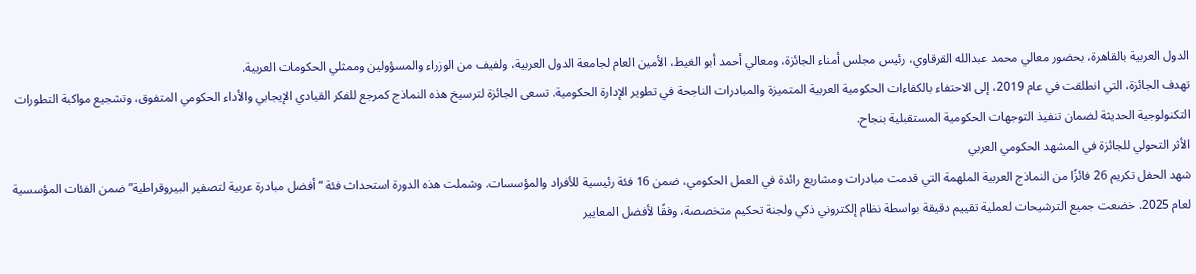الدول العربية بالقاهرة، بحضور معالي محمد عبدالله القرقاوي، رئيس مجلس أمناء الجائزة، ومعالي أحمد أبو الغيط، الأمين العام لجامعة الدول العربية، ولفيف من الوزراء والمسؤولين وممثلي الحكومات العربية.
تهدف الجائزة، التي انطلقت في عام 2019، إلى الاحتفاء بالكفاءات الحكومية العربية المتميزة والمبادرات الناجحة في تطوير الإدارة الحكومية. تسعى الجائزة لترسيخ هذه النماذج كمرجع للفكر القيادي الإيجابي والأداء الحكومي المتفوق، وتشجيع مواكبة التطورات التكنولوجية الحديثة لضمان تنفيذ التوجهات الحكومية المستقبلية بنجاح.
الأثر التحولي للجائزة في المشهد الحكومي العربي
شهد الحفل تكريم 26 فائزًا من النماذج العربية الملهمة التي قدمت مبادرات ومشاريع رائدة في العمل الحكومي، ضمن 16 فئة رئيسية للأفراد والمؤسسات. وشملت هذه الدورة استحداث فئة “أفضل مبادرة عربية لتصفير البيروقراطية” ضمن الفئات المؤسسية لعام 2025. خضعت جميع الترشيحات لعملية تقييم دقيقة بواسطة نظام إلكتروني ذكي ولجنة تحكيم متخصصة، وفقًا لأفضل المعايير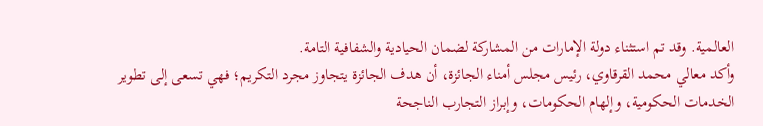العالمية. وقد تم استثناء دولة الإمارات من المشاركة لضمان الحيادية والشفافية التامة.
وأكد معالي محمد القرقاوي، رئيس مجلس أمناء الجائزة، أن هدف الجائزة يتجاوز مجرد التكريم؛ فهي تسعى إلى تطوير الخدمات الحكومية، وإلهام الحكومات، وإبراز التجارب الناجحة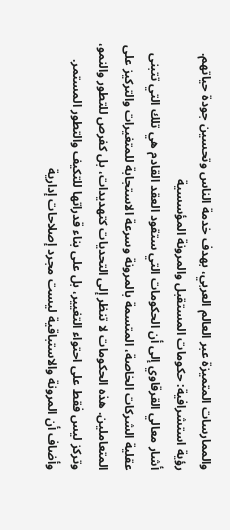والممارسات المتميزة عبر العالم العربي، بهدف خدمة الناس وتحسين جودة حياتهم.
رؤية استشرافية: حكومات المستقبل والمرونة المؤسسية
أشار معالي القرقاوي إلى أن الحكومات التي ستقود العقد القادم هي تلك التي تتبنى عقلية الشركات الخاصة، المتسمة بالمرونة وسرعة الاستجابة للمتغيرات والتركيز على المتعاملين. هذه الحكومات لا تنظر إلى التحديات كتهديدات، بل كفرص للتطور والنمو، وتركز ليس فقط على احتواء التغيير، بل على بناء قدراتها للتكيف والتطور المستمر.
وأضاف أن المرونة والاستباقية ليست مجرد إصلاحات إدارية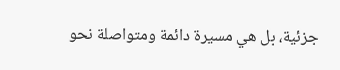جزئية، بل هي مسيرة دائمة ومتواصلة نحو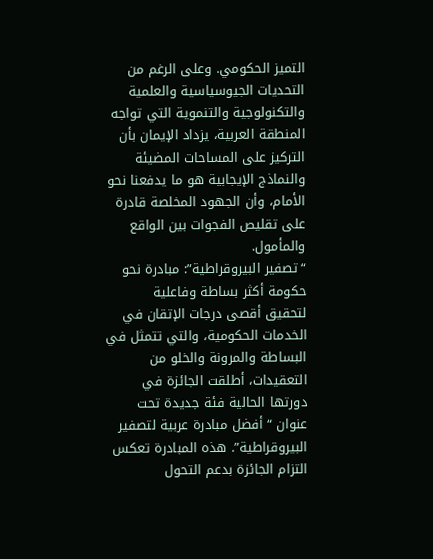التميز الحكومي. وعلى الرغم من التحديات الجيوسياسية والعلمية والتكنولوجية والتنموية التي تواجه المنطقة العربية، يزداد الإيمان بأن التركيز على المساحات المضيئة والنماذج الإيجابية هو ما يدفعنا نحو الأمام، وأن الجهود المخلصة قادرة على تقليص الفجوات بين الواقع والمأمول.
“تصفير البيروقراطية”: مبادرة نحو حكومة أكثر بساطة وفاعلية
لتحقيق أقصى درجات الإتقان في الخدمات الحكومية، والتي تتمثل في البساطة والمرونة والخلو من التعقيدات، أطلقت الجائزة في دورتها الحالية فئة جديدة تحت عنوان “أفضل مبادرة عربية لتصفير البيروقراطية”. هذه المبادرة تعكس التزام الجائزة بدعم التحول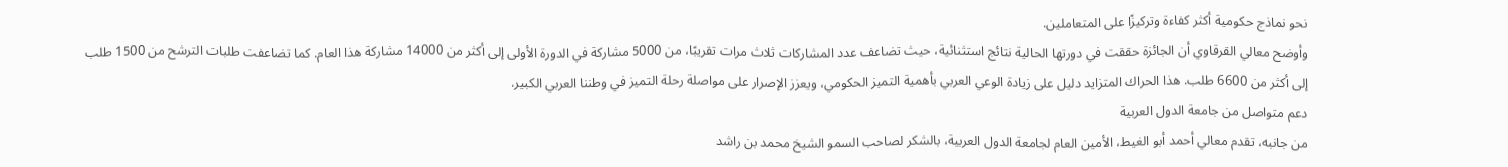نحو نماذج حكومية أكثر كفاءة وتركيزًا على المتعاملين.
وأوضح معالي القرقاوي أن الجائزة حققت في دورتها الحالية نتائج استثنائية، حيث تضاعف عدد المشاركات ثلاث مرات تقريبًا، من 5000 مشاركة في الدورة الأولى إلى أكثر من 14000 مشاركة هذا العام. كما تضاعفت طلبات الترشح من 1500 طلب إلى أكثر من 6600 طلب. هذا الحراك المتزايد دليل على زيادة الوعي العربي بأهمية التميز الحكومي، ويعزز الإصرار على مواصلة رحلة التميز في وطننا العربي الكبير.
دعم متواصل من جامعة الدول العربية
من جانبه، تقدم معالي أحمد أبو الغيط، الأمين العام لجامعة الدول العربية، بالشكر لصاحب السمو الشيخ محمد بن راشد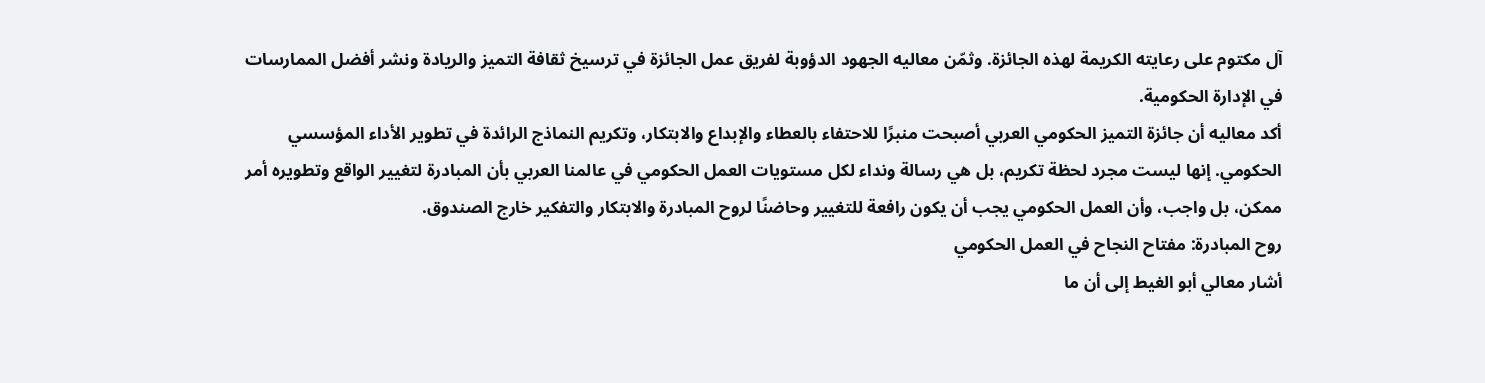آل مكتوم على رعايته الكريمة لهذه الجائزة. وثمّن معاليه الجهود الدؤوبة لفريق عمل الجائزة في ترسيخ ثقافة التميز والريادة ونشر أفضل الممارسات في الإدارة الحكومية.
أكد معاليه أن جائزة التميز الحكومي العربي أصبحت منبرًا للاحتفاء بالعطاء والإبداع والابتكار، وتكريم النماذج الرائدة في تطوير الأداء المؤسسي الحكومي. إنها ليست مجرد لحظة تكريم، بل هي رسالة ونداء لكل مستويات العمل الحكومي في عالمنا العربي بأن المبادرة لتغيير الواقع وتطويره أمر ممكن، بل واجب، وأن العمل الحكومي يجب أن يكون رافعة للتغيير وحاضنًا لروح المبادرة والابتكار والتفكير خارج الصندوق.
روح المبادرة: مفتاح النجاح في العمل الحكومي
أشار معالي أبو الغيط إلى أن ما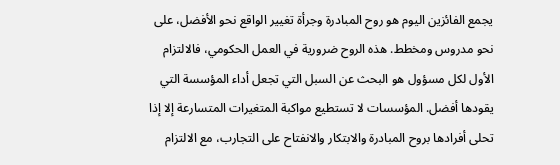يجمع الفائزين اليوم هو روح المبادرة وجرأة تغيير الواقع نحو الأفضل، على نحو مدروس ومخطط. هذه الروح ضرورية في العمل الحكومي، فالالتزام الأول لكل مسؤول هو البحث عن السبل التي تجعل أداء المؤسسة التي يقودها أفضل. المؤسسات لا تستطيع مواكبة المتغيرات المتسارعة إلا إذا تحلى أفرادها بروح المبادرة والابتكار والانفتاح على التجارب، مع الالتزام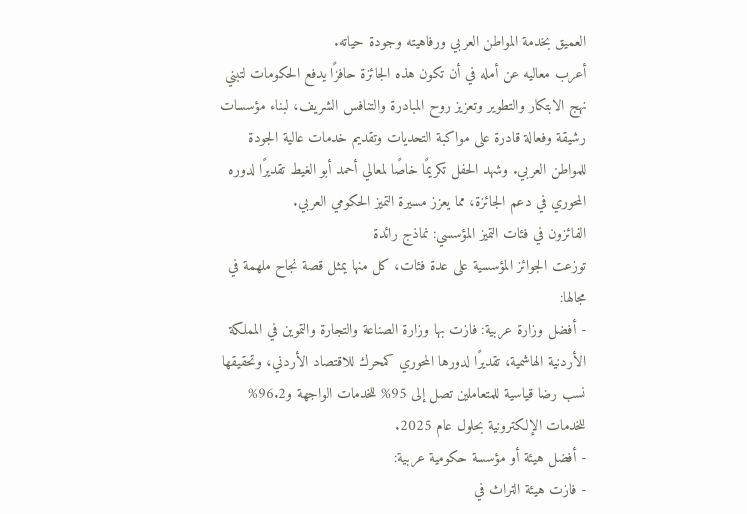العميق بخدمة المواطن العربي ورفاهيته وجودة حياته.
أعرب معاليه عن أمله في أن تكون هذه الجائزة حافزًا يدفع الحكومات لتبني نهج الابتكار والتطوير وتعزيز روح المبادرة والتنافس الشريف، لبناء مؤسسات رشيقة وفعالة قادرة على مواكبة التحديات وتقديم خدمات عالية الجودة للمواطن العربي. وشهد الحفل تكريمًا خاصًا لمعالي أحمد أبو الغيط تقديرًا لدوره المحوري في دعم الجائزة، مما يعزز مسيرة التميز الحكومي العربي.
الفائزون في فئات التميز المؤسسي: نماذج رائدة
توزعت الجوائز المؤسسية على عدة فئات، كل منها يمثل قصة نجاح ملهمة في مجالها:
- أفضل وزارة عربية: فازت بها وزارة الصناعة والتجارة والتموين في المملكة الأردنية الهاشمية، تقديرًا لدورها المحوري كمحرك للاقتصاد الأردني، وتحقيقها نسب رضا قياسية للمتعاملين تصل إلى 95% للخدمات الواجهة و96.2% للخدمات الإلكترونية بحلول عام 2025.
- أفضل هيئة أو مؤسسة حكومية عربية:
- فازت هيئة التراث في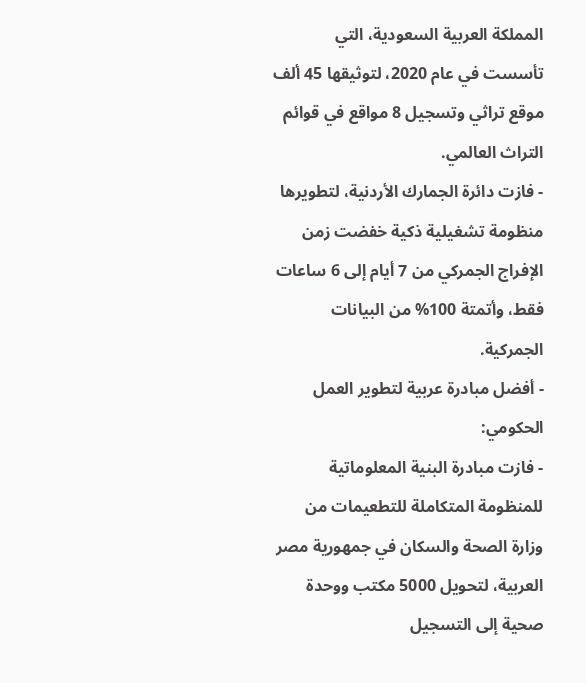المملكة العربية السعودية، التي تأسست في عام 2020، لتوثيقها 45 ألف موقع تراثي وتسجيل 8 مواقع في قوائم التراث العالمي.
- فازت دائرة الجمارك الأردنية، لتطويرها منظومة تشغيلية ذكية خفضت زمن الإفراج الجمركي من 7 أيام إلى 6 ساعات فقط، وأتمتة 100% من البيانات الجمركية.
- أفضل مبادرة عربية لتطوير العمل الحكومي:
- فازت مبادرة البنية المعلوماتية للمنظومة المتكاملة للتطعيمات من وزارة الصحة والسكان في جمهورية مصر العربية، لتحويل 5000 مكتب ووحدة صحية إلى التسجيل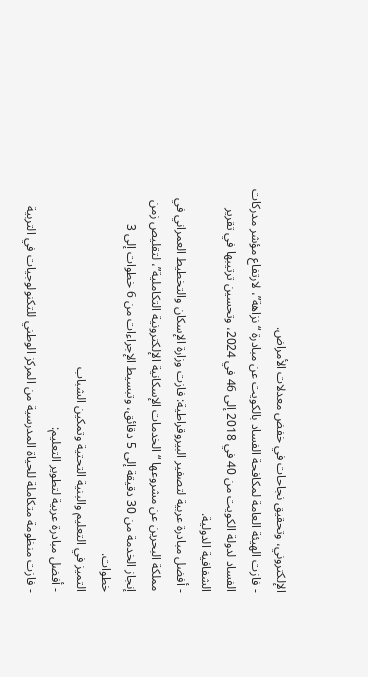الإلكتروني، وتحقيق نجاحات في خفض معدلات الأمراض.
- فازت الهيئة العامة لمكافحة الفساد بالكويت عن مبادرة “نزاهة”، لارتفاع مؤشر مدركات الفساد لدولة الكويت من 40 في 2018 إلى 46 في 2024، وتحسين ترتيبها في تقرير الشفافية الدولية.
- أفضل مبادرة عربية لتصفير البيروقراطية: فازت وزارة الإسكان والتخطيط العمراني في مملكة البحرين عن مشروعها “الخدمات الإسكانية الإلكترونية التكاملية”، لتقليص زمن إنجاز الخدمة من 30 دقيقة إلى 5 دقائق، وتبسيط الإجراءات من 6 خطوات إلى 3 خطوات.
التميز في التعليم والبنية التحتية وتمكين الشباب
- أفضل مبادرة عربية لتطوير التعليم:
- فازت منظومة متكاملة للحياة المدرسية من المركز الوطني للتكنولوجيات في التربية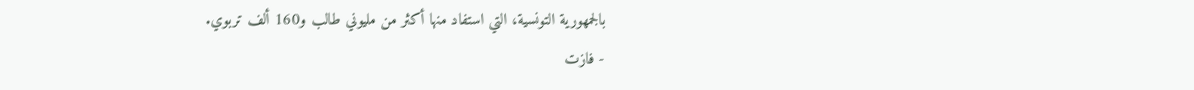بالجمهورية التونسية، التي استفاد منها أكثر من مليوني طالب و160 ألف تربوي.
- فازت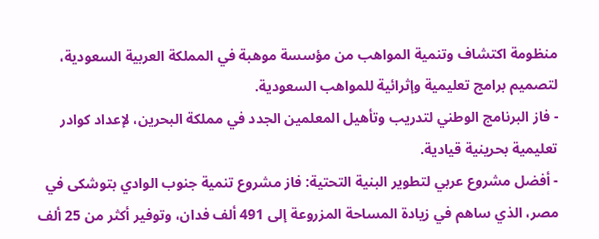منظومة اكتشاف وتنمية المواهب من مؤسسة موهبة في المملكة العربية السعودية، لتصميم برامج تعليمية وإثرائية للمواهب السعودية.
- فاز البرنامج الوطني لتدريب وتأهيل المعلمين الجدد في مملكة البحرين، لإعداد كوادر تعليمية بحرينية قيادية.
- أفضل مشروع عربي لتطوير البنية التحتية: فاز مشروع تنمية جنوب الوادي بتوشكى في مصر، الذي ساهم في زيادة المساحة المزروعة إلى 491 ألف فدان، وتوفير أكثر من 25 ألف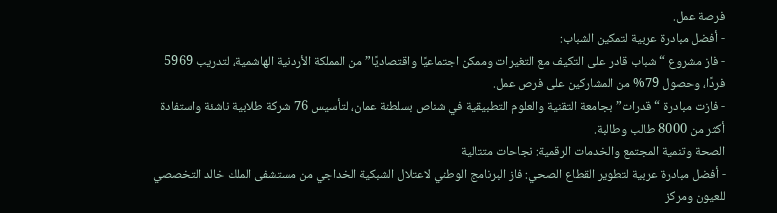فرصة عمل.
- أفضل مبادرة عربية لتمكين الشباب:
- فاز مشروع “شباب قادر على التكيف مع التغيرات وممكن اجتماعيًا واقتصاديًا” من المملكة الأردنية الهاشمية، لتدريب 5969 فردًا، وحصول 79% من المشاركين على فرص عمل.
- فازت مبادرة “قدرات” بجامعة التقنية والعلوم التطبيقية في شناص بسلطنة عمان، لتأسيس 76 شركة طلابية ناشئة واستفادة أكثر من 8000 طالب وطالبة.
الصحة وتنمية المجتمع والخدمات الرقمية: نجاحات متتالية
- أفضل مبادرة عربية لتطوير القطاع الصحي: فاز البرنامج الوطني لاعتلال الشبكية الخداجي من مستشفى الملك خالد التخصصي للعيون ومركز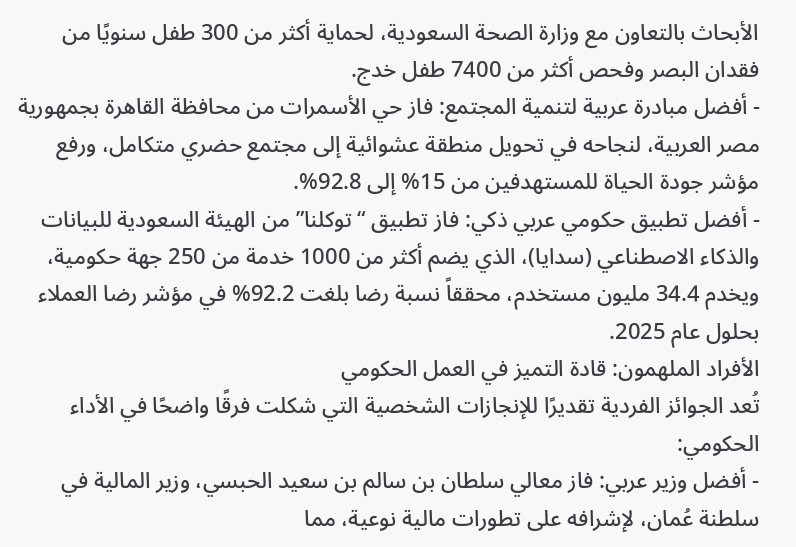الأبحاث بالتعاون مع وزارة الصحة السعودية، لحماية أكثر من 300 طفل سنويًا من فقدان البصر وفحص أكثر من 7400 طفل خدج.
- أفضل مبادرة عربية لتنمية المجتمع: فاز حي الأسمرات من محافظة القاهرة بجمهورية مصر العربية، لنجاحه في تحويل منطقة عشوائية إلى مجتمع حضري متكامل، ورفع مؤشر جودة الحياة للمستهدفين من 15% إلى 92.8%.
- أفضل تطبيق حكومي عربي ذكي: فاز تطبيق “توكلنا” من الهيئة السعودية للبيانات والذكاء الاصطناعي (سدايا)، الذي يضم أكثر من 1000 خدمة من 250 جهة حكومية، ويخدم 34.4 مليون مستخدم، محققاً نسبة رضا بلغت 92.2% في مؤشر رضا العملاء بحلول عام 2025.
الأفراد الملهمون: قادة التميز في العمل الحكومي
تُعد الجوائز الفردية تقديرًا للإنجازات الشخصية التي شكلت فرقًا واضحًا في الأداء الحكومي:
- أفضل وزير عربي: فاز معالي سلطان بن سالم بن سعيد الحبسي، وزير المالية في سلطنة عُمان، لإشرافه على تطورات مالية نوعية، مما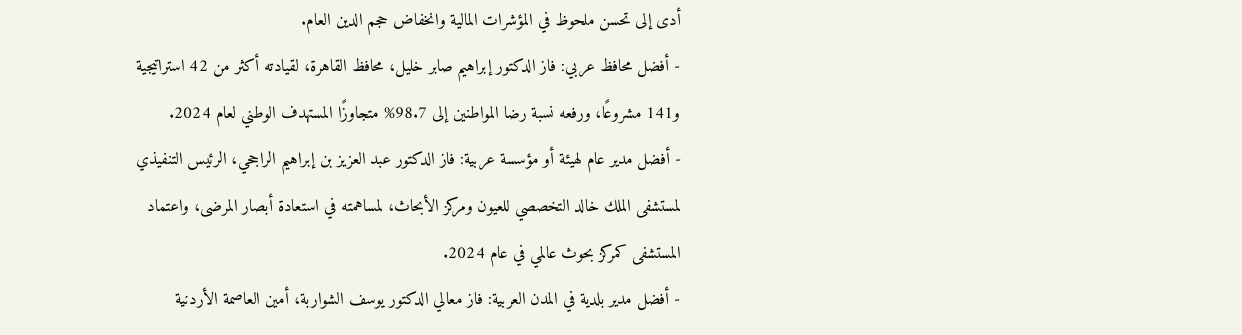أدى إلى تحسن ملحوظ في المؤشرات المالية وانخفاض حجم الدين العام.
- أفضل محافظ عربي: فاز الدكتور إبراهيم صابر خليل، محافظ القاهرة، لقيادته أكثر من 42 استراتيجية و141 مشروعًا، ورفعه نسبة رضا المواطنين إلى 98.7% متجاوزًا المستهدف الوطني لعام 2024.
- أفضل مدير عام لهيئة أو مؤسسة عربية: فاز الدكتور عبد العزيز بن إبراهيم الراجحي، الرئيس التنفيذي لمستشفى الملك خالد التخصصي للعيون ومركز الأبحاث، لمساهمته في استعادة أبصار المرضى، واعتماد المستشفى كمركز بحوث عالمي في عام 2024.
- أفضل مدير بلدية في المدن العربية: فاز معالي الدكتور يوسف الشواربة، أمين العاصمة الأردنية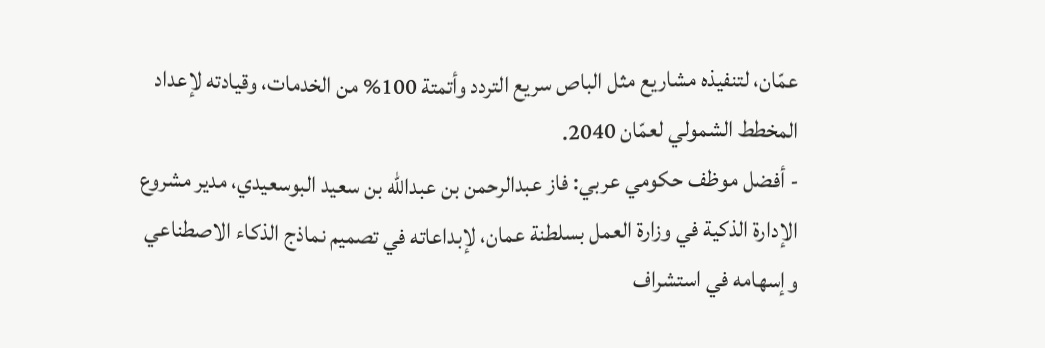عمّان، لتنفيذه مشاريع مثل الباص سريع التردد وأتمتة 100% من الخدمات، وقيادته لإعداد المخطط الشمولي لعمّان 2040.
- أفضل موظف حكومي عربي: فاز عبدالرحمن بن عبدالله بن سعيد البوسعيدي، مدير مشروع الإدارة الذكية في وزارة العمل بسلطنة عمان، لإبداعاته في تصميم نماذج الذكاء الاصطناعي وإسهامه في استشراف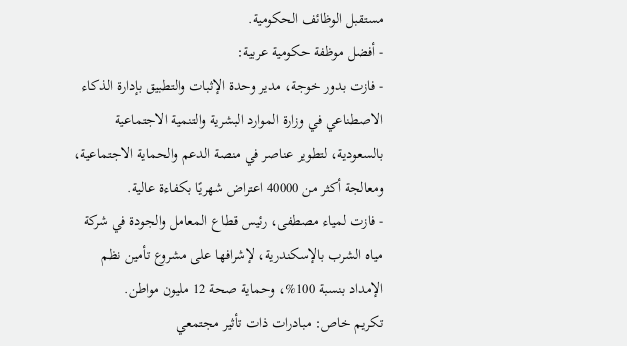مستقبل الوظائف الحكومية.
- أفضل موظفة حكومية عربية:
- فازت بدور خوجة، مدير وحدة الإثبات والتطبيق بإدارة الذكاء الاصطناعي في وزارة الموارد البشرية والتنمية الاجتماعية بالسعودية، لتطوير عناصر في منصة الدعم والحماية الاجتماعية، ومعالجة أكثر من 40000 اعتراض شهريًا بكفاءة عالية.
- فازت لمياء مصطفى، رئيس قطاع المعامل والجودة في شركة مياه الشرب بالإسكندرية، لإشرافها على مشروع تأمين نظم الإمداد بنسبة 100%، وحماية صحة 12 مليون مواطن.
تكريم خاص: مبادرات ذات تأثير مجتمعي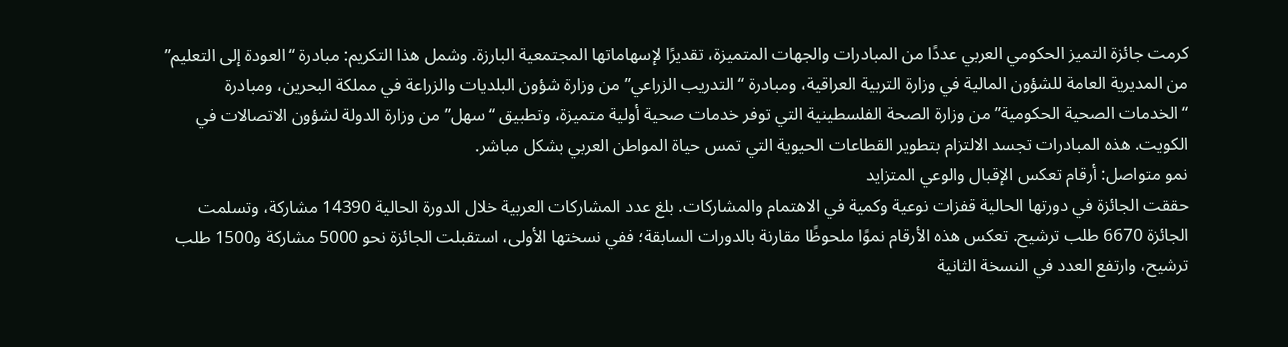كرمت جائزة التميز الحكومي العربي عددًا من المبادرات والجهات المتميزة، تقديرًا لإسهاماتها المجتمعية البارزة. وشمل هذا التكريم: مبادرة “العودة إلى التعليم” من المديرية العامة للشؤون المالية في وزارة التربية العراقية، ومبادرة “التدريب الزراعي” من وزارة شؤون البلديات والزراعة في مملكة البحرين، ومبادرة “الخدمات الصحية الحكومية” من وزارة الصحة الفلسطينية التي توفر خدمات صحية أولية متميزة، وتطبيق “سهل” من وزارة الدولة لشؤون الاتصالات في الكويت. هذه المبادرات تجسد الالتزام بتطوير القطاعات الحيوية التي تمس حياة المواطن العربي بشكل مباشر.
نمو متواصل: أرقام تعكس الإقبال والوعي المتزايد
حققت الجائزة في دورتها الحالية قفزات نوعية وكمية في الاهتمام والمشاركات. بلغ عدد المشاركات العربية خلال الدورة الحالية 14390 مشاركة، وتسلمت الجائزة 6670 طلب ترشيح. تعكس هذه الأرقام نموًا ملحوظًا مقارنة بالدورات السابقة؛ ففي نسختها الأولى، استقبلت الجائزة نحو 5000 مشاركة و1500 طلب ترشيح، وارتفع العدد في النسخة الثانية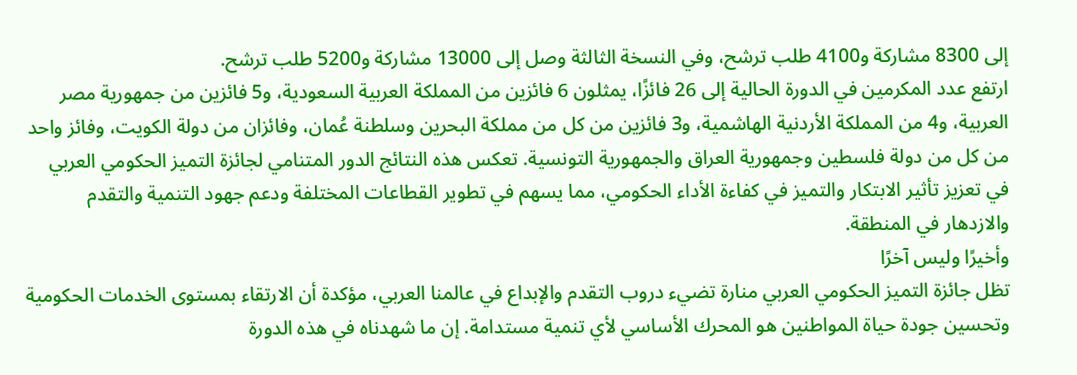إلى 8300 مشاركة و4100 طلب ترشح، وفي النسخة الثالثة وصل إلى 13000 مشاركة و5200 طلب ترشح.
ارتفع عدد المكرمين في الدورة الحالية إلى 26 فائزًا، يمثلون 6 فائزين من المملكة العربية السعودية، و5 فائزين من جمهورية مصر العربية، و4 من المملكة الأردنية الهاشمية، و3 فائزين من كل من مملكة البحرين وسلطنة عُمان، وفائزان من دولة الكويت، وفائز واحد من كل من دولة فلسطين وجمهورية العراق والجمهورية التونسية. تعكس هذه النتائج الدور المتنامي لجائزة التميز الحكومي العربي في تعزيز تأثير الابتكار والتميز في كفاءة الأداء الحكومي، مما يسهم في تطوير القطاعات المختلفة ودعم جهود التنمية والتقدم والازدهار في المنطقة.
وأخيرًا وليس آخرًا
تظل جائزة التميز الحكومي العربي منارة تضيء دروب التقدم والإبداع في عالمنا العربي، مؤكدة أن الارتقاء بمستوى الخدمات الحكومية وتحسين جودة حياة المواطنين هو المحرك الأساسي لأي تنمية مستدامة. إن ما شهدناه في هذه الدورة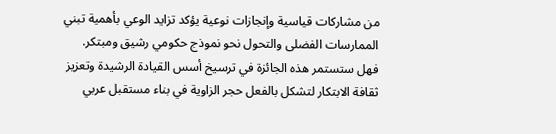من مشاركات قياسية وإنجازات نوعية يؤكد تزايد الوعي بأهمية تبني الممارسات الفضلى والتحول نحو نموذج حكومي رشيق ومبتكر. فهل ستستمر هذه الجائزة في ترسيخ أسس القيادة الرشيدة وتعزيز ثقافة الابتكار لتشكل بالفعل حجر الزاوية في بناء مستقبل عربي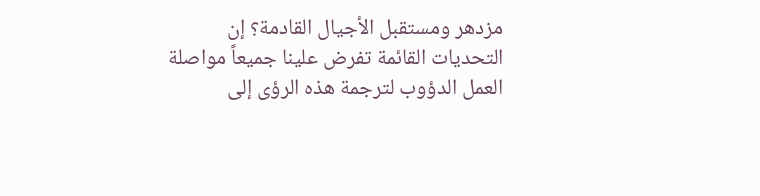مزدهر ومستقبل الأجيال القادمة؟ إن التحديات القائمة تفرض علينا جميعاً مواصلة العمل الدؤوب لترجمة هذه الرؤى إلى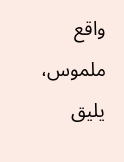واقع ملموس، يليق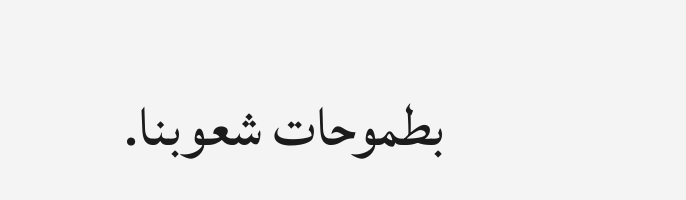بطموحات شعوبنا.